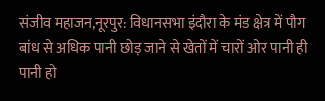संजीव महाजन,नूरपुर: विधानसभा इंदौरा के मंड क्षेत्र में पौग बांध से अधिक पानी छोड़ जाने से खेतों में चारों ओर पानी ही पानी हो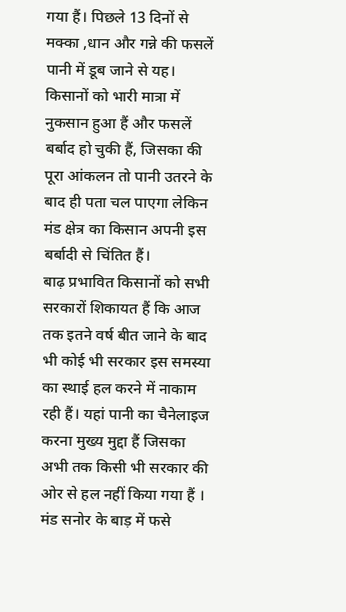गया हैं। पिछले 13 दिनों से मक्का ,धान और गन्ने की फसलें पानी में डूब जाने से यह। किसानों को भारी मात्रा में नुकसान हुआ हैं और फसलें बर्बाद हो चुकी हैं, जिसका की पूरा आंकलन तो पानी उतरने के बाद ही पता चल पाएगा लेकिन मंड क्षेत्र का किसान अपनी इस बर्बादी से चिंतित हैं।
बाढ़ प्रभावित किसानों को सभी सरकारों शिकायत हैं कि आज तक इतने वर्ष बीत जाने के बाद भी कोई भी सरकार इस समस्या का स्थाई हल करने में नाकाम रही हैं। यहां पानी का चैनेलाइज करना मुख्य मुद्दा हैं जिसका अभी तक किसी भी सरकार की ओर से हल नहीं किया गया हैं । मंड सनोर के बाड़ में फसे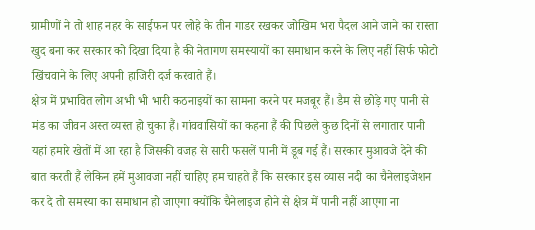ग्रामीणों ने तो शाह नहर के साईफन पर लोहे के तीन गाडर रखकर जोखिम भरा पैदल आने जाने का रास्ता खुद बना कर सरकार को दिखा दिया है की नेतागण समस्यायों का समाधान करने के लिए नहीं सिर्फ फोटो खिंचवाने के लिए अपनी हाजिरी दर्ज करवाते हैं।
क्षेत्र में प्रभावित लोग अभी भी भारी कठनाइयों का सामना करने पर मजबूर हैं। डैम से छोड़े गए पानी से मंड का जीवन अस्त व्यस्त हो चुका हैं। गांववासियों का कहना हैं की पिछले कुछ दिनों से लगातार पानी यहां हमारे खेतों में आ रहा है जिसकी वजह से सारी फसलें पानी में डूब गई हैं। सरकार मुआवजे देने की बात करती हैं लेकिन हमें मुआवजा नहीं चाहिए हम चाहते हैं कि सरकार इस व्यास नदी का चैनेलाइजेशन कर दे तो समस्या का समाधान हो जाएगा क्योंकि चैनेलाइज होने से क्षेत्र में पानी नहीं आएगा ना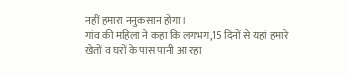नहीं हमारा ननुकसान होगा।
गांव की महिला ने कहा कि लगभग,15 दिनों से यहां हमारे खेतों व घरों के पास पानी आ रहा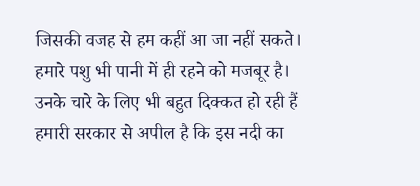जिसकी वजह से हम कहीं आ जा नहीं सकते। हमारे पशु भी पानी में ही रहने को मजबूर है। उनके चारे के लिए भी बहुत दिक्कत हो रही हैं हमारी सरकार से अपील है कि इस नदी का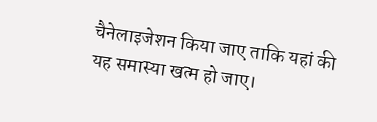चैनेलाइजेशन किया जाए ताकि यहां की यह समास्या खत्म हो जाए।